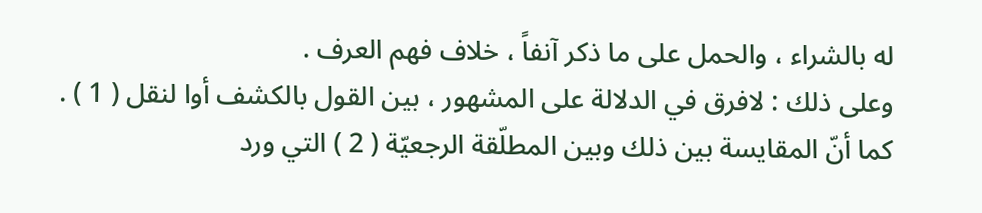له بالشراء ، والحمل على ما ذكر آنفاً ، خلاف فهم العرف .
وعلى ذلك : لافرق في الدلالة على المشهور ، بين القول بالكشف أوا لنقل ( 1 ) .
كما أنّ المقايسة بين ذلك وبين المطلّقة الرجعيّة ( 2 ) التي ورد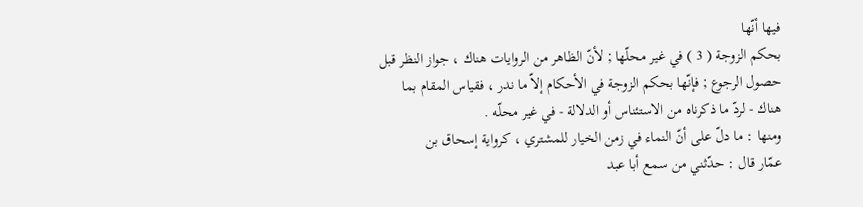فيها أنّها
بحكم الزوجة ( 3 ) في غير محلّها ; لأنّ الظاهر من الروايات هناك ، جواز النظر قبل
حصول الرجوع ; فإنّها بحكم الزوجة في الأحكام إلاّ ما ندر ، فقياس المقام بما
هناك - لردّ ما ذكرناه من الاستئناس أو الدلالة - في غير محلّه .
ومنها : ما دلّ على أنّ النماء في زمن الخيار للمشتري ، كرواية إسحاق بن
عمّار قال : حدّثني من سمع أبا عبد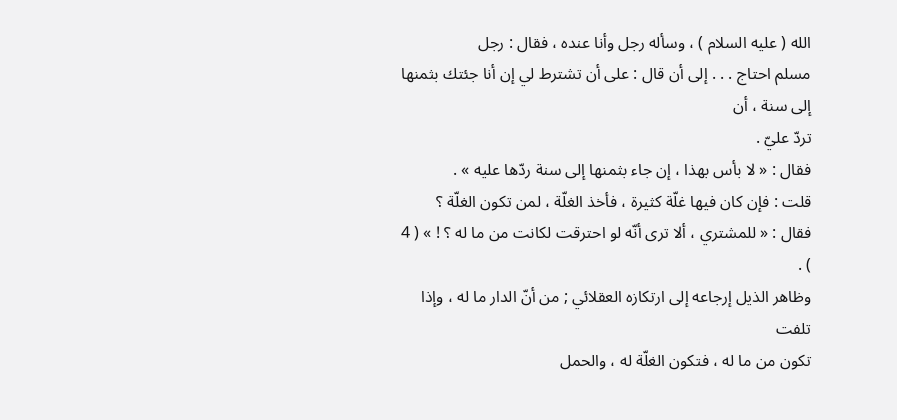الله ( عليه السلام ) ، وسأله رجل وأنا عنده ، فقال : رجل
مسلم احتاج . . . إلى أن قال : على أن تشترط لي إن أنا جئتك بثمنها إلى سنة ، أن
تردّ عليّ .
فقال : « لا بأس بهذا ، إن جاء بثمنها إلى سنة ردّها عليه » .
قلت : فإن كان فيها غلّة كثيرة ، فأخذ الغلّة ، لمن تكون الغلّة ؟
فقال : « للمشتري ، ألا ترى أنّه لو احترقت لكانت من ما له ؟ ! » ( 4 ) .
وظاهر الذيل إرجاعه إلى ارتكازه العقلائي ; من أنّ الدار ما له ، وإذا تلفت
تكون من ما له ، فتكون الغلّة له ، والحمل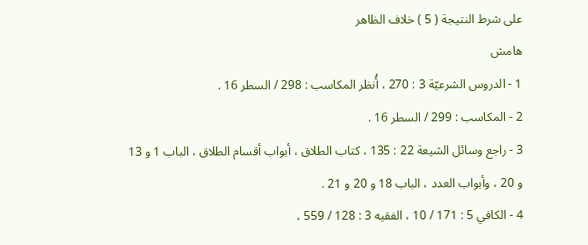على شرط النتيجة ( 5 ) خلاف الظاهر
هامش
1 - الدروس الشرعيّة 3 : 270 ، أُنظر المكاسب : 298 / السطر 16 .
2 - المكاسب : 299 / السطر 16 .
3 - راجع وسائل الشيعة 22 : 135 ، كتاب الطلاق ، أبواب أقسام الطلاق ، الباب 1 و 13
و 20 ، وأبواب العدد ، الباب 18 و 20 و 21 .
4 - الكافي 5 : 171 / 10 ، الفقيه 3 : 128 / 559 ،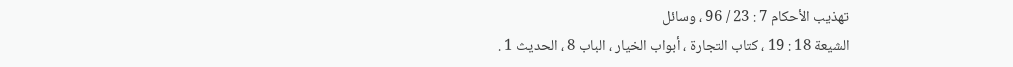تهذيب الأحكام 7 : 23 / 96 ، وسائل
الشيعة 18 : 19 ، كتاب التجارة ، أبواب الخيار ، الباب 8 ، الحديث 1 .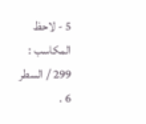5 - لاحظ المكاسب : 299 / السطر 6 .